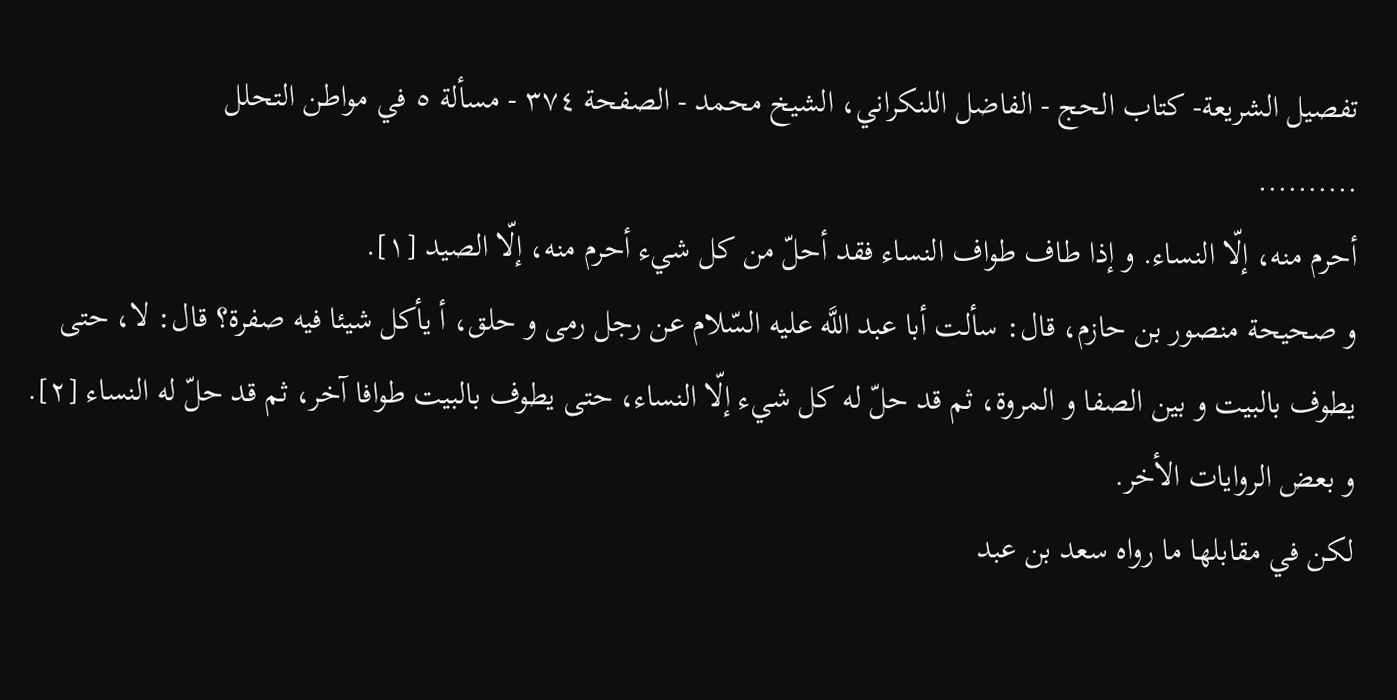تفصيل الشريعة- كتاب الحج - الفاضل اللنكراني، الشيخ محمد - الصفحة ٣٧٤ - مسألة ٥ في مواطن التحلل
..........
أحرم منه، إلّا النساء. و إذا طاف طواف النساء فقد أحلّ من كل شيء أحرم منه، إلّا الصيد [١].
و صحيحة منصور بن حازم، قال: سألت أبا عبد اللَّه عليه السّلام عن رجل رمى و حلق، أ يأكل شيئا فيه صفرة؟ قال: لا، حتى يطوف بالبيت و بين الصفا و المروة، ثم قد حلّ له كل شيء إلّا النساء، حتى يطوف بالبيت طوافا آخر، ثم قد حلّ له النساء [٢].
و بعض الروايات الأخر.
لكن في مقابلها ما رواه سعد بن عبد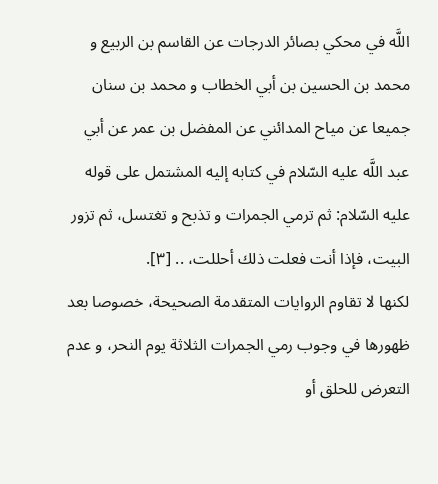اللَّه في محكي بصائر الدرجات عن القاسم بن الربيع و محمد بن الحسين بن أبي الخطاب و محمد بن سنان جميعا عن مياح المدائني عن المفضل بن عمر عن أبي عبد اللَّه عليه السّلام في كتابه إليه المشتمل على قوله عليه السّلام: ثم ترمي الجمرات و تذبح و تغتسل، ثم تزور البيت، فإذا أنت فعلت ذلك أحللت، .. [٣].
لكنها لا تقاوم الروايات المتقدمة الصحيحة، خصوصا بعد ظهورها في وجوب رمي الجمرات الثلاثة يوم النحر، و عدم التعرض للحلق أو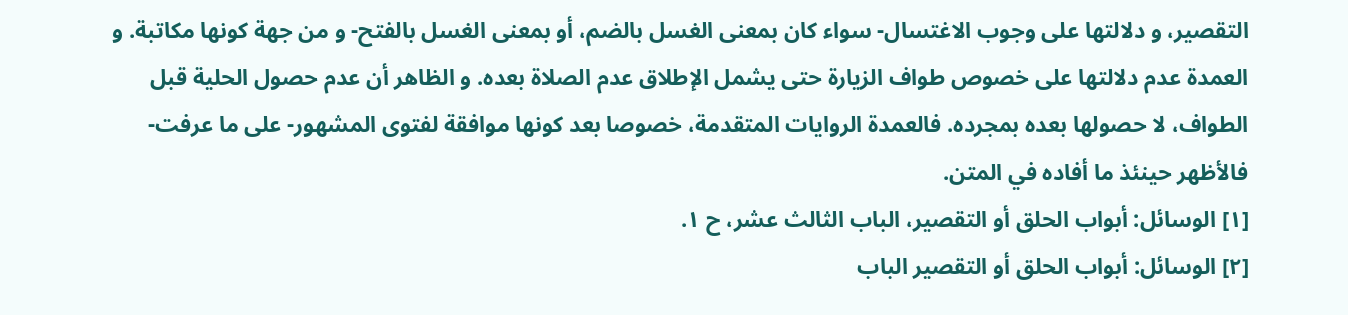التقصير، و دلالتها على وجوب الاغتسال- سواء كان بمعنى الغسل بالضم، أو بمعنى الغسل بالفتح- و من جهة كونها مكاتبة. و العمدة عدم دلالتها على خصوص طواف الزيارة حتى يشمل الإطلاق عدم الصلاة بعده. و الظاهر أن عدم حصول الحلية قبل الطواف، لا حصولها بعده بمجرده. فالعمدة الروايات المتقدمة، خصوصا بعد كونها موافقة لفتوى المشهور- على ما عرفت- فالأظهر حينئذ ما أفاده في المتن.
[١] الوسائل: أبواب الحلق أو التقصير، الباب الثالث عشر، ح ١.
[٢] الوسائل: أبواب الحلق أو التقصير الباب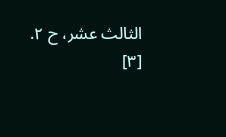الثالث عشر، ح ٢.
[٣]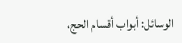الوسائل: أبواب أقسام الحج،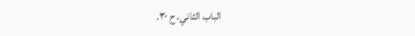الباب الثاني، ح ٣٠.